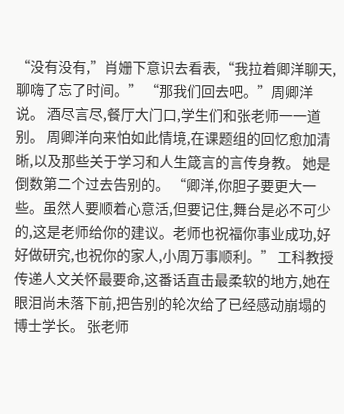“没有没有,”肖姗下意识去看表,“我拉着卿洋聊天,聊嗨了忘了时间。” “那我们回去吧。”周卿洋说。 酒尽言尽,餐厅大门口,学生们和张老师一一道别。 周卿洋向来怕如此情境,在课题组的回忆愈加清晰,以及那些关于学习和人生箴言的言传身教。 她是倒数第二个过去告别的。 “卿洋,你胆子要更大一些。虽然人要顺着心意活,但要记住,舞台是必不可少的,这是老师给你的建议。老师也祝福你事业成功,好好做研究,也祝你的家人,小周万事顺利。” 工科教授传递人文关怀最要命,这番话直击最柔软的地方,她在眼泪尚未落下前,把告别的轮次给了已经感动崩塌的博士学长。 张老师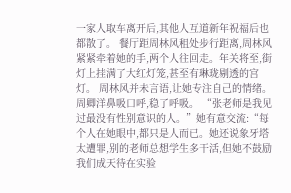一家人取车离开后,其他人互道新年祝福后也都散了。 餐厅距周林风租处步行距离,周林风紧紧牵着她的手,两个人往回走。年关将至,街灯上挂满了大红灯笼,甚至有琳珑剔透的宫灯。 周林风并未言语,让她专注自己的情绪。周卿洋鼻吸口呼,稳了呼吸。 “张老师是我见过最没有性别意识的人。”她有意交流:“每个人在她眼中,都只是人而已。她还说象牙塔太遭罪,别的老师总想学生多干活,但她不鼓励我们成天待在实验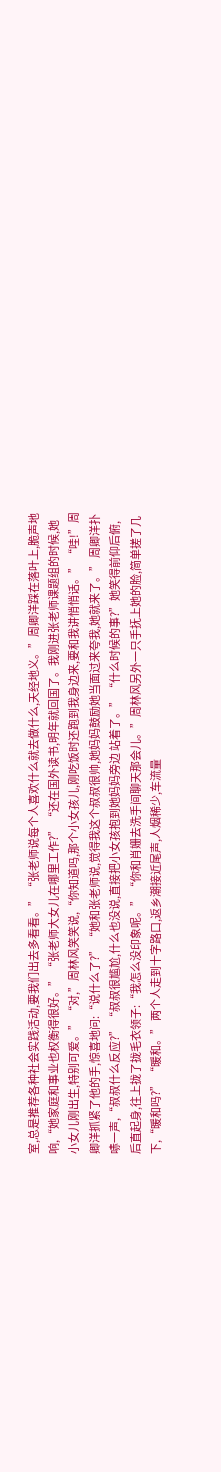室,总是推荐各种社会实践活动,要我们出去多看看。” “张老师说每个人喜欢什么就去做什么,天经地义。”周卿洋踩在落叶上,脆声地响,“她家庭和事业也权衡得很好。” “张老师大女儿在哪里工作?” “还在国外读书,明年就回国了。我刚进张老师课题组的时候,她小女儿刚出生,特别可爱。” “对,”周林风笑笑说,“你知道吗,那个小女孩儿,刚吃饭时还跑到我身边来,要和我讲悄悄话。” “哇!”周卿洋抓紧了他的手,惊喜地问:“说什么了?” “她和张老师说,觉得我这个叔叔很帅,她妈妈鼓励她当面过来夸我,她就来了。” 周卿洋扑哧一声,“叔叔什么反应?” “叔叔很尴尬,什么也没说,直接把小女孩抱到她妈妈旁边 站着了。” “什么时候的事?”她笑得前仰后俯,后直起身,往上拢了拢毛衣领子:“我怎么没印象呢。” “你和肖姗去洗手间聊天那会儿。”周林风另外一只手抚上她的脸,简单搓了几下,“暖和吗?” “暖和。” 两个人走到十字路口,返乡潮接近尾声,人烟稀少,车流量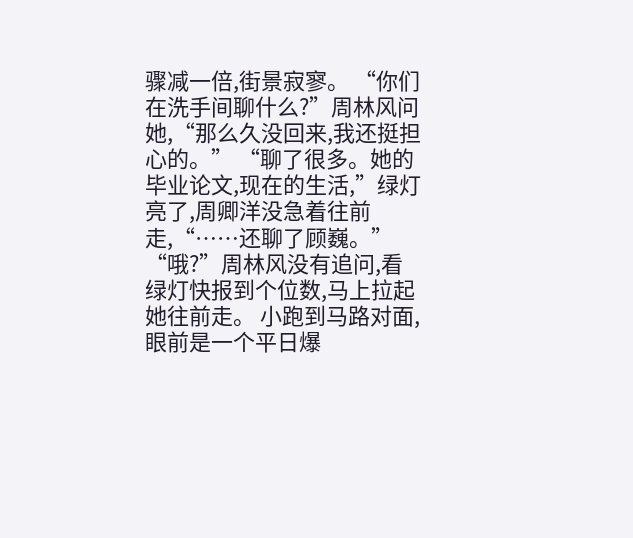骤减一倍,街景寂寥。 “你们在洗手间聊什么?”周林风问她,“那么久没回来,我还挺担心的。” “聊了很多。她的毕业论文,现在的生活,”绿灯亮了,周卿洋没急着往前走,“……还聊了顾巍。” “哦?”周林风没有追问,看绿灯快报到个位数,马上拉起她往前走。 小跑到马路对面,眼前是一个平日爆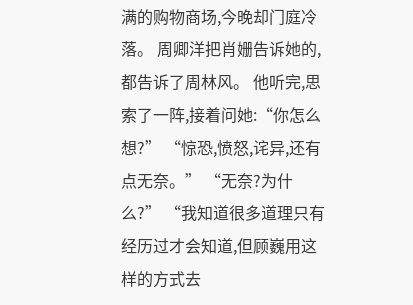满的购物商场,今晚却门庭冷落。 周卿洋把肖姗告诉她的,都告诉了周林风。 他听完,思索了一阵,接着问她:“你怎么想?” “惊恐,愤怒,诧异,还有点无奈。” “无奈?为什么?” “我知道很多道理只有经历过才会知道,但顾巍用这样的方式去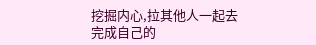挖掘内心,拉其他人一起去完成自己的